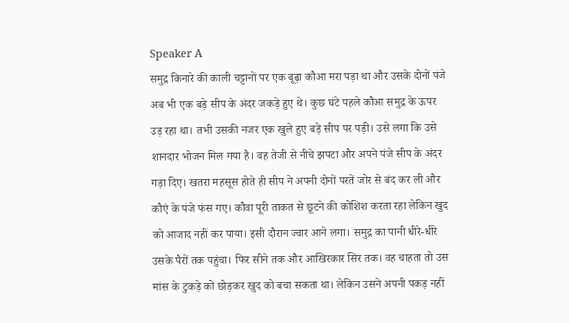Speaker A
समुद्र किनारे की काली चट्टानों पर एक बूढ़ा कौआ मरा पड़ा था और उसके दोनों पंजे अब भी एक बड़े सीप के अंदर जकड़े हुए थे। कुछ घंटे पहले कौआ समुद्र के ऊपर उड़ रहा था। तभी उसकी नजर एक खुले हुए बड़े सीप पर पड़ी। उसे लगा कि उसे शानदार भोजन मिल गया है। वह तेजी से नीचे झपटा और अपने पंजे सीप के अंदर गड़ा दिए। खतरा महसूस होते ही सीप ने अपनी दोनों परतें जोर से बंद कर ली और कौएं के पंजे फंस गए। कौवा पूरी ताकत से छूटने की कोशिश करता रहा लेकिन खुद को आजाद नहीं कर पाया। इसी दौरान ज्वार आने लगा। समुद्र का पानी धीरे-धीरे उसके पैरों तक पहुंचा। फिर सीने तक और आखिरकार सिर तक। वह चाहता तो उस मांस के टुकड़े को छोड़कर खुद को बचा सकता था। लेकिन उसने अपनी पकड़ नहीं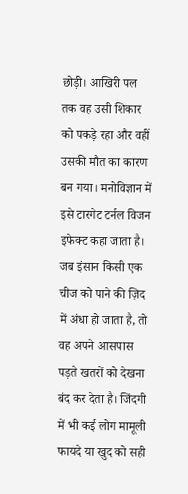छोड़ी। आखिरी पल तक वह उसी शिकार को पकड़े रहा और वहीं उसकी मौत का कारण बन गया। मनोविज्ञान में इसे टारगेट टर्नल विजन इफेक्ट कहा जाता है। जब इंसान किसी एक चीज को पाने की ज़िद में अंधा हो जाता है, तो वह अपने आसपास पड़ते खतरों को देखना बंद कर देता है। जिंदगी में भी कई लोग मामूली फायदे या खुद को सही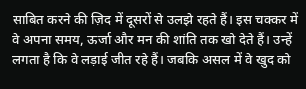साबित करने की ज़िद में दूसरों से उलझे रहते हैं। इस चक्कर में वे अपना समय, ऊर्जा और मन की शांति तक खो देते हैं। उन्हें लगता है कि वे लड़ाई जीत रहे हैं। जबकि असल में वे खुद को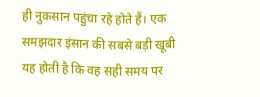ही नुकसान पहुंचा रहे होते हैं। एक समझदार इंसान की सबसे बड़ी खूबी यह होती है कि वह सही समय पर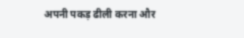अपनी पकड़ ढीली करना और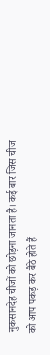नुकसानदेह चीजों को छोड़ना जानता है। कई बार जिस चीज को आप पकड़ कर बैठे होते हैं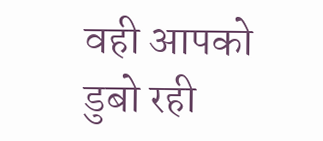वही आपको डुबो रही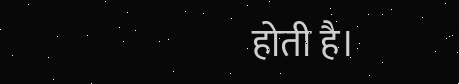होती है।